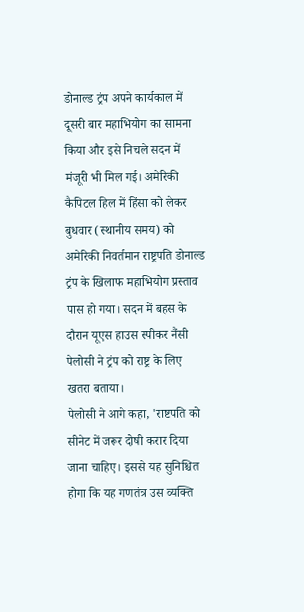डोनाल्ड ट्रंप अपने कार्यकाल में दूसरी बार महाभियोग का सामना किया और इसे निचले सदन में मंजूरी भी मिल गई। अमेरिकी कैपिटल हिल में हिंसा को लेकर बुधवार (स्थानीय समय) को अमेरिकी निवर्तमान राष्ट्रपति डोनाल्ड ट्रंप के खिलाफ महाभियोग प्रस्ताव पास हो गया। सदन में बहस के दौरान यूएस हाउस स्पीकर नैंसी पेलोसी ने ट्रंप को राष्ट्र के लिए खतरा बताया।
पेलोसी ने आगे कहा, 'राष्टपति को सीनेट में जरूर दोषी करार दिया जाना चाहिए। इससे यह सुनिश्चित होगा कि यह गणतंत्र उस व्यक्ति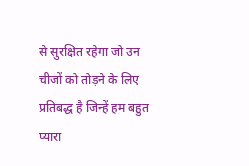से सुरक्षित रहेगा जो उन चीजों को तोड़ने के लिए प्रतिबद्ध है जिन्हें हम बहुत प्यारा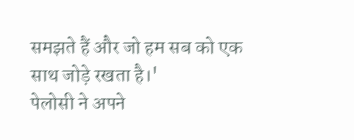समझते हैं और जो हम सब को एक साथ जोड़े रखता है।'
पेलोसी ने अपने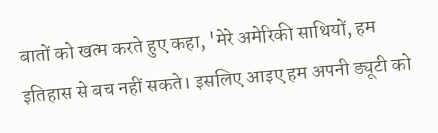बातों को खत्म करते हुए कहा, 'मेरे अमेरिकी साथियों, हम इतिहास से बच नहीं सकते। इसलिए आइए हम अपनी ड्यूटी को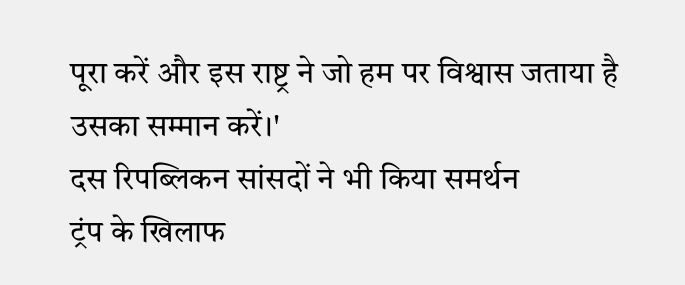पूरा करें और इस राष्ट्र ने जो हम पर विश्वास जताया है उसका सम्मान करें।'
दस रिपब्लिकन सांसदों ने भी किया समर्थन
ट्रंप के खिलाफ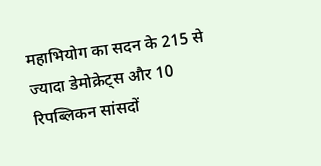महाभियोग का सदन के 215 से ज्यादा डेमोक्रेट्स और 10 रिपब्लिकन सांसदों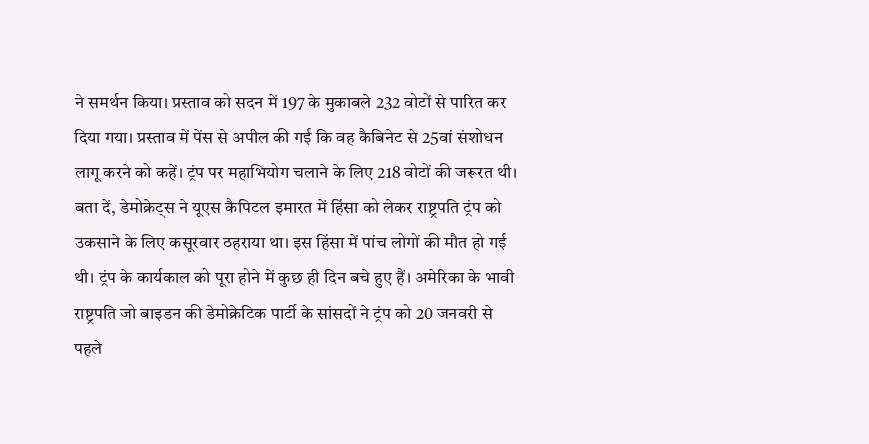ने समर्थन किया। प्रस्ताव को सदन में 197 के मुकाबले 232 वोटों से पारित कर दिया गया। प्रस्ताव में पेंस से अपील की गई कि वह कैबिनेट से 25वां संशोधन लागू करने को कहें। ट्रंप पर महाभियोग चलाने के लिए 218 वोटों की जरूरत थी।
बता दें, डेमोक्रेट्स ने यूएस कैपिटल इमारत में हिंसा को लेकर राष्ट्रपति ट्रंप को उकसाने के लिए कसूरवार ठहराया था। इस हिंसा में पांच लोगों की मौत हो गई थी। ट्रंप के कार्यकाल को पूरा होने में कुछ ही दिन बचे हुए हैं। अमेरिका के भावी राष्ट्रपति जो बाइडन की डेमोक्रेटिक पार्टी के सांसदों ने ट्रंप को 20 जनवरी से पहले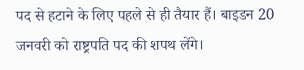पद से हटाने के लिए पहले से ही तैयार हैं। बाइडन 20 जनवरी को राष्ट्रपति पद की शपथ लेंगे।